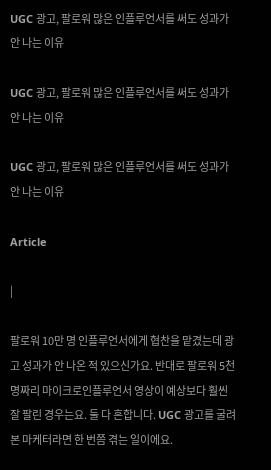UGC 광고, 팔로워 많은 인플루언서를 써도 성과가 안 나는 이유

UGC 광고, 팔로워 많은 인플루언서를 써도 성과가 안 나는 이유

UGC 광고, 팔로워 많은 인플루언서를 써도 성과가 안 나는 이유

Article

|

팔로워 10만 명 인플루언서에게 협찬을 맡겼는데 광고 성과가 안 나온 적 있으신가요. 반대로 팔로워 5천 명짜리 마이크로인플루언서 영상이 예상보다 훨씬 잘 팔린 경우는요. 둘 다 흔합니다. UGC 광고를 굴려본 마케터라면 한 번쯤 겪는 일이에요.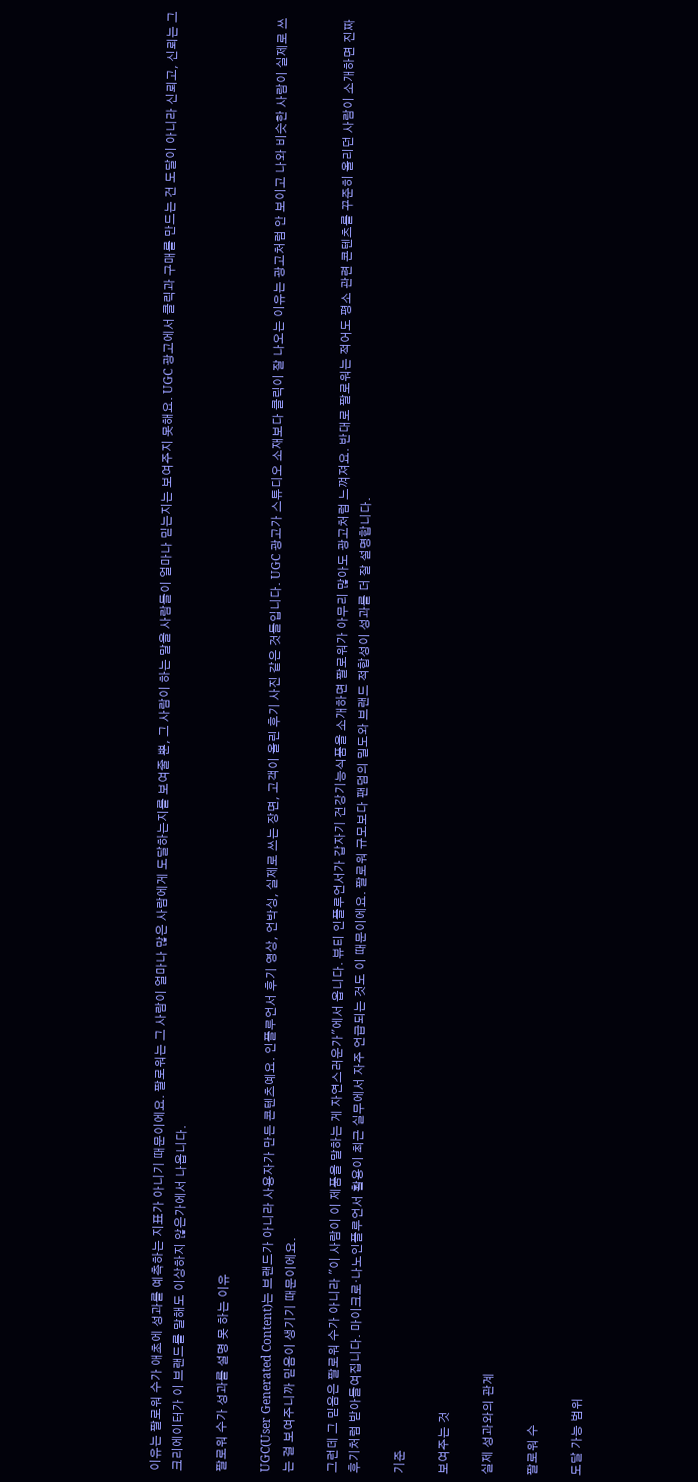이유는 팔로워 수가 애초에 성과를 예측하는 지표가 아니기 때문이에요. 팔로워는 그 사람이 얼마나 많은 사람에게 도달하는지를 보여줄 뿐, 그 사람이 하는 말을 사람들이 얼마나 믿는지는 보여주지 못해요. UGC 광고에서 클릭과 구매를 만드는 건 도달이 아니라 신뢰고, 신뢰는 그 크리에이터가 이 브랜드를 말해도 이상하지 않은가에서 나옵니다.

팔로워 수가 성과를 설명 못 하는 이유

UGC(User Generated Content)는 브랜드가 아니라 사용자가 만든 콘텐츠예요. 인플루언서 후기 영상, 언박싱, 실제로 쓰는 장면, 고객이 올린 후기 사진 같은 것들입니다. UGC 광고가 스튜디오 소재보다 클릭이 잘 나오는 이유는 광고처럼 안 보이고 나와 비슷한 사람이 실제로 쓰는 걸 보여주니까 믿음이 생기기 때문이에요.

그런데 그 믿음은 팔로워 수가 아니라 "이 사람이 이 제품을 말하는 게 자연스러운가"에서 옵니다. 뷰티 인플루언서가 갑자기 건강기능식품을 소개하면 팔로워가 아무리 많아도 광고처럼 느껴져요. 반대로 팔로워는 적어도 평소 관련 콘텐츠를 꾸준히 올리던 사람이 소개하면 진짜 후기처럼 받아들여집니다. 마이크로·나노인플루언서 활용이 최근 실무에서 자주 언급되는 것도 이 때문이에요. 팔로워 규모보다 팬덤의 밀도와 브랜드 적합성이 성과를 더 잘 설명합니다.

기준

보여주는 것

실제 성과와의 관계

팔로워 수

도달 가능 범위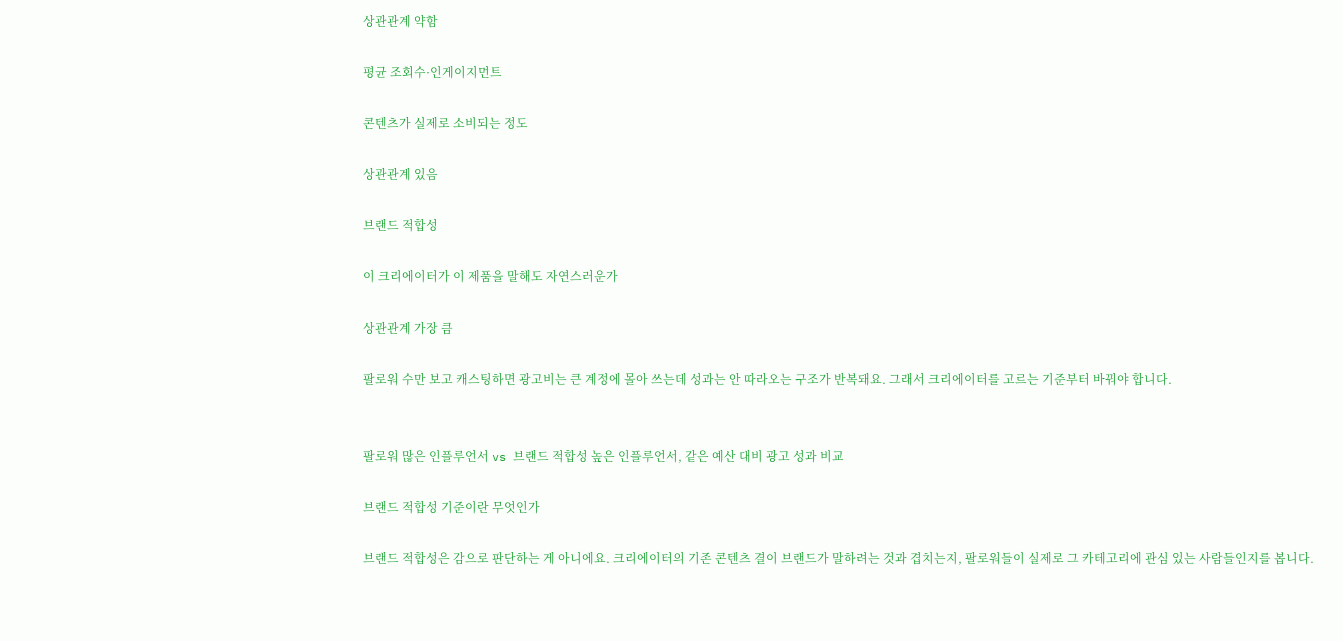상관관계 약함

평균 조회수·인게이지먼트

콘텐츠가 실제로 소비되는 정도

상관관계 있음

브랜드 적합성

이 크리에이터가 이 제품을 말해도 자연스러운가

상관관계 가장 큼

팔로워 수만 보고 캐스팅하면 광고비는 큰 계정에 몰아 쓰는데 성과는 안 따라오는 구조가 반복돼요. 그래서 크리에이터를 고르는 기준부터 바꿔야 합니다.


팔로워 많은 인플루언서 vs 브랜드 적합성 높은 인플루언서, 같은 예산 대비 광고 성과 비교

브랜드 적합성 기준이란 무엇인가

브랜드 적합성은 감으로 판단하는 게 아니에요. 크리에이터의 기존 콘텐츠 결이 브랜드가 말하려는 것과 겹치는지, 팔로워들이 실제로 그 카테고리에 관심 있는 사람들인지를 봅니다.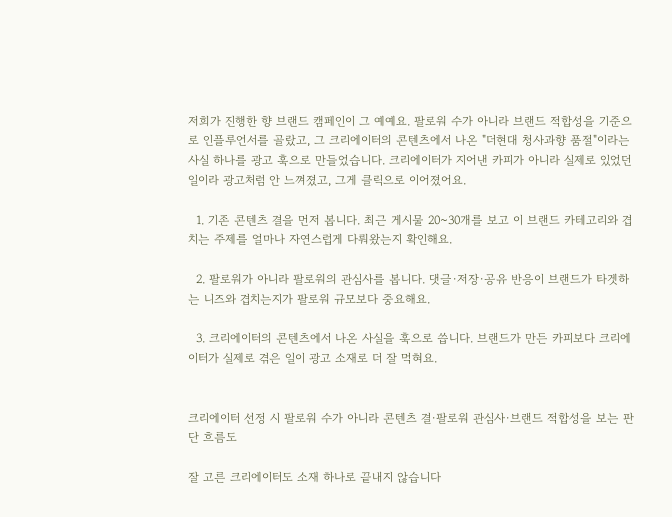저희가 진행한 향 브랜드 캠페인이 그 예예요. 팔로워 수가 아니라 브랜드 적합성을 기준으로 인플루언서를 골랐고, 그 크리에이터의 콘텐츠에서 나온 "더현대 청사과향 품절"이라는 사실 하나를 광고 훅으로 만들었습니다. 크리에이터가 지어낸 카피가 아니라 실제로 있었던 일이라 광고처럼 안 느껴졌고, 그게 클릭으로 이어졌어요.

  1. 기존 콘텐츠 결을 먼저 봅니다. 최근 게시물 20~30개를 보고 이 브랜드 카테고리와 겹치는 주제를 얼마나 자연스럽게 다뤄왔는지 확인해요.

  2. 팔로워가 아니라 팔로워의 관심사를 봅니다. 댓글·저장·공유 반응이 브랜드가 타겟하는 니즈와 겹치는지가 팔로워 규모보다 중요해요.

  3. 크리에이터의 콘텐츠에서 나온 사실을 훅으로 씁니다. 브랜드가 만든 카피보다 크리에이터가 실제로 겪은 일이 광고 소재로 더 잘 먹혀요.


크리에이터 선정 시 팔로워 수가 아니라 콘텐츠 결·팔로워 관심사·브랜드 적합성을 보는 판단 흐름도

잘 고른 크리에이터도 소재 하나로 끝내지 않습니다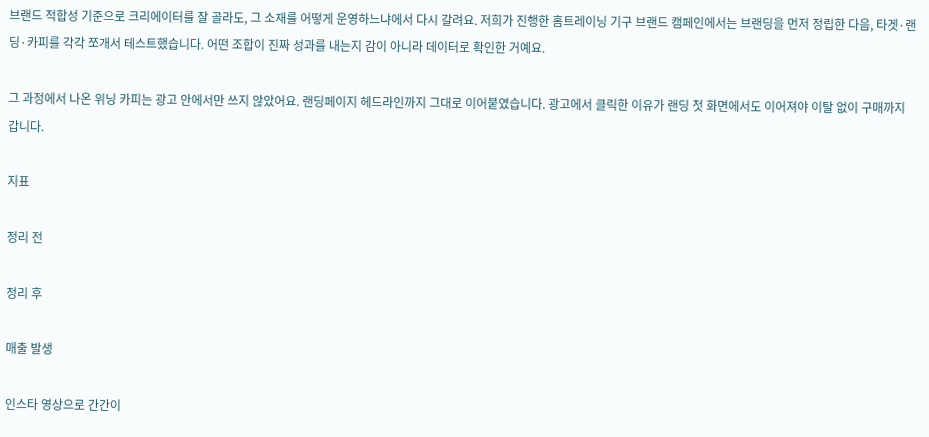브랜드 적합성 기준으로 크리에이터를 잘 골라도, 그 소재를 어떻게 운영하느냐에서 다시 갈려요. 저희가 진행한 홈트레이닝 기구 브랜드 캠페인에서는 브랜딩을 먼저 정립한 다음, 타겟·랜딩·카피를 각각 쪼개서 테스트했습니다. 어떤 조합이 진짜 성과를 내는지 감이 아니라 데이터로 확인한 거예요.

그 과정에서 나온 위닝 카피는 광고 안에서만 쓰지 않았어요. 랜딩페이지 헤드라인까지 그대로 이어붙였습니다. 광고에서 클릭한 이유가 랜딩 첫 화면에서도 이어져야 이탈 없이 구매까지 갑니다.

지표

정리 전

정리 후

매출 발생

인스타 영상으로 간간이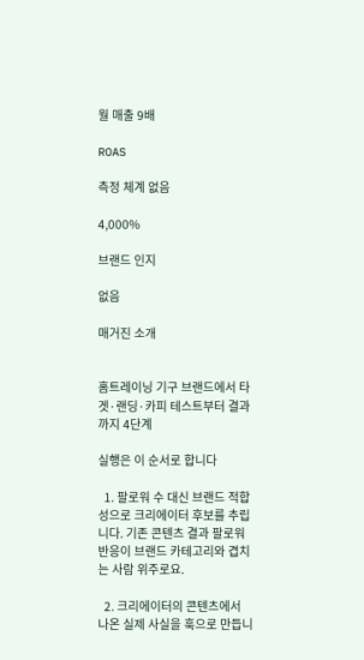월 매출 9배

ROAS

측정 체계 없음

4,000%

브랜드 인지

없음

매거진 소개


홈트레이닝 기구 브랜드에서 타겟·랜딩·카피 테스트부터 결과까지 4단계

실행은 이 순서로 합니다

  1. 팔로워 수 대신 브랜드 적합성으로 크리에이터 후보를 추립니다. 기존 콘텐츠 결과 팔로워 반응이 브랜드 카테고리와 겹치는 사람 위주로요.

  2. 크리에이터의 콘텐츠에서 나온 실제 사실을 훅으로 만듭니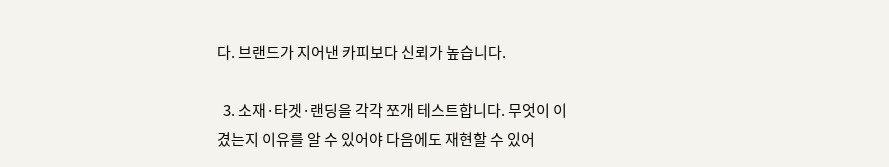다. 브랜드가 지어낸 카피보다 신뢰가 높습니다.

  3. 소재·타겟·랜딩을 각각 쪼개 테스트합니다. 무엇이 이겼는지 이유를 알 수 있어야 다음에도 재현할 수 있어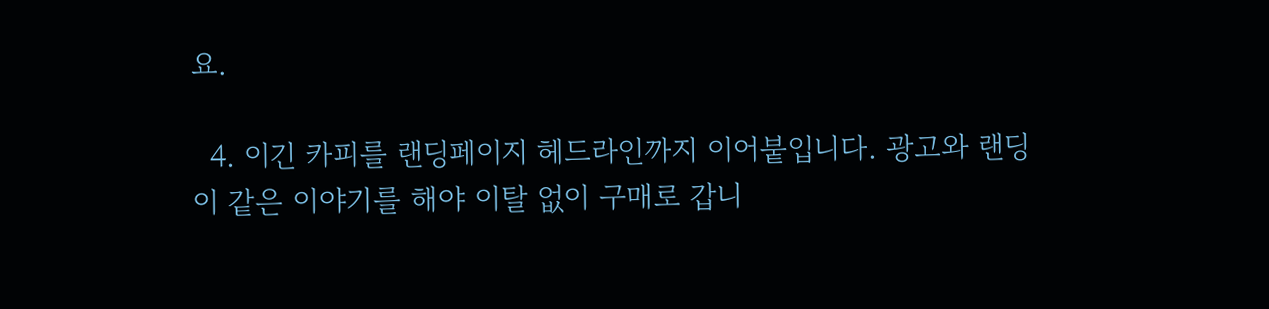요.

  4. 이긴 카피를 랜딩페이지 헤드라인까지 이어붙입니다. 광고와 랜딩이 같은 이야기를 해야 이탈 없이 구매로 갑니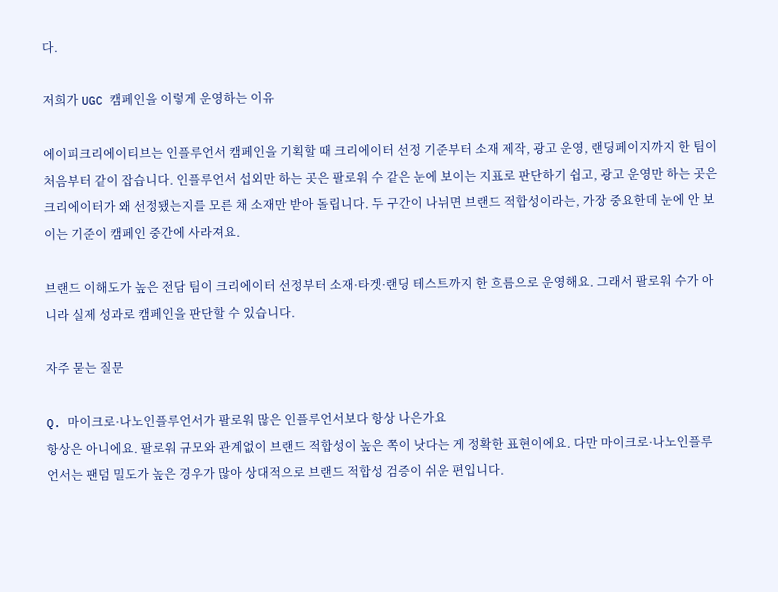다.

저희가 UGC 캠페인을 이렇게 운영하는 이유

에이피크리에이티브는 인플루언서 캠페인을 기획할 때 크리에이터 선정 기준부터 소재 제작, 광고 운영, 랜딩페이지까지 한 팀이 처음부터 같이 잡습니다. 인플루언서 섭외만 하는 곳은 팔로워 수 같은 눈에 보이는 지표로 판단하기 쉽고, 광고 운영만 하는 곳은 크리에이터가 왜 선정됐는지를 모른 채 소재만 받아 돌립니다. 두 구간이 나뉘면 브랜드 적합성이라는, 가장 중요한데 눈에 안 보이는 기준이 캠페인 중간에 사라져요.

브랜드 이해도가 높은 전담 팀이 크리에이터 선정부터 소재·타겟·랜딩 테스트까지 한 흐름으로 운영해요. 그래서 팔로워 수가 아니라 실제 성과로 캠페인을 판단할 수 있습니다.

자주 묻는 질문

Q. 마이크로·나노인플루언서가 팔로워 많은 인플루언서보다 항상 나은가요
항상은 아니에요. 팔로워 규모와 관계없이 브랜드 적합성이 높은 쪽이 낫다는 게 정확한 표현이에요. 다만 마이크로·나노인플루언서는 팬덤 밀도가 높은 경우가 많아 상대적으로 브랜드 적합성 검증이 쉬운 편입니다.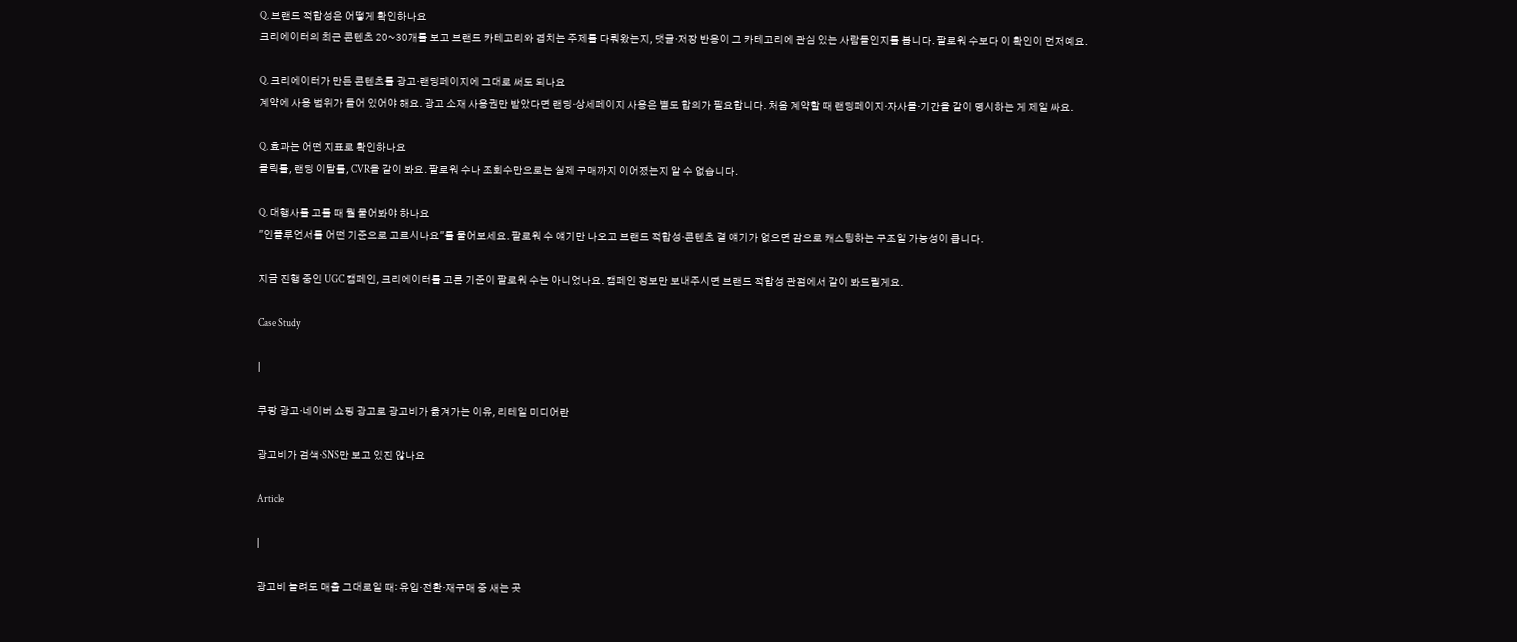Q. 브랜드 적합성은 어떻게 확인하나요
크리에이터의 최근 콘텐츠 20~30개를 보고 브랜드 카테고리와 겹치는 주제를 다뤄왔는지, 댓글·저장 반응이 그 카테고리에 관심 있는 사람들인지를 봅니다. 팔로워 수보다 이 확인이 먼저예요.

Q. 크리에이터가 만든 콘텐츠를 광고·랜딩페이지에 그대로 써도 되나요
계약에 사용 범위가 들어 있어야 해요. 광고 소재 사용권만 받았다면 랜딩·상세페이지 사용은 별도 합의가 필요합니다. 처음 계약할 때 랜딩페이지·자사몰·기간을 같이 명시하는 게 제일 싸요.

Q. 효과는 어떤 지표로 확인하나요
클릭률, 랜딩 이탈률, CVR을 같이 봐요. 팔로워 수나 조회수만으로는 실제 구매까지 이어졌는지 알 수 없습니다.

Q. 대행사를 고를 때 뭘 물어봐야 하나요
"인플루언서를 어떤 기준으로 고르시나요"를 물어보세요. 팔로워 수 얘기만 나오고 브랜드 적합성·콘텐츠 결 얘기가 없으면 감으로 캐스팅하는 구조일 가능성이 큽니다.

지금 진행 중인 UGC 캠페인, 크리에이터를 고른 기준이 팔로워 수는 아니었나요. 캠페인 정보만 보내주시면 브랜드 적합성 관점에서 같이 봐드릴게요.

Case Study

|

쿠팡 광고·네이버 쇼핑 광고로 광고비가 옮겨가는 이유, 리테일 미디어란

광고비가 검색·SNS만 보고 있진 않나요

Article

|

광고비 늘려도 매출 그대로일 때: 유입·전환·재구매 중 새는 곳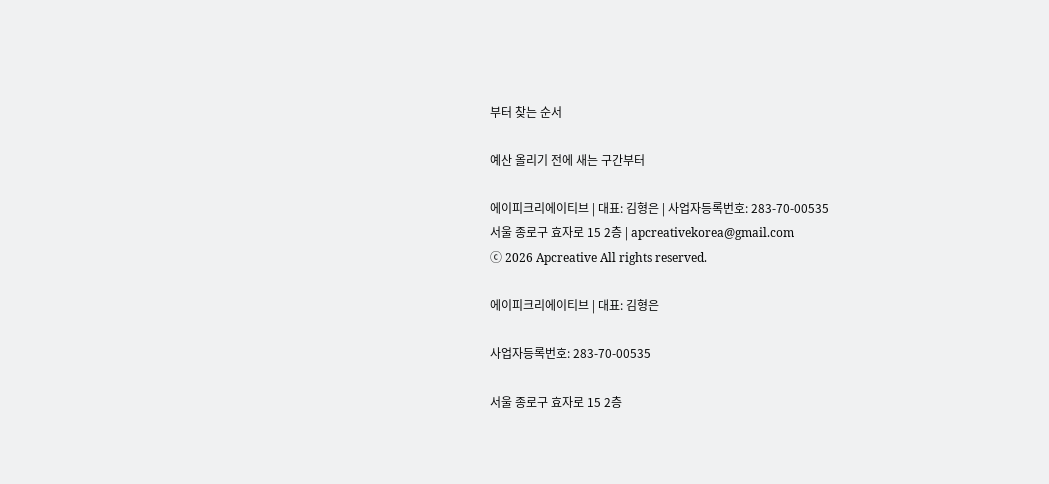부터 찾는 순서

예산 올리기 전에 새는 구간부터

에이피크리에이티브 | 대표: 김형은 | 사업자등록번호: 283-70-00535
서울 종로구 효자로 15 2층 | apcreativekorea@gmail.com
ⓒ 2026 Apcreative All rights reserved.

에이피크리에이티브 | 대표: 김형은

사업자등록번호: 283-70-00535

서울 종로구 효자로 15 2층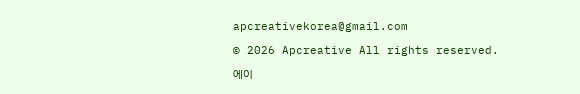apcreativekorea@gmail.com

© 2026 Apcreative All rights reserved.

에이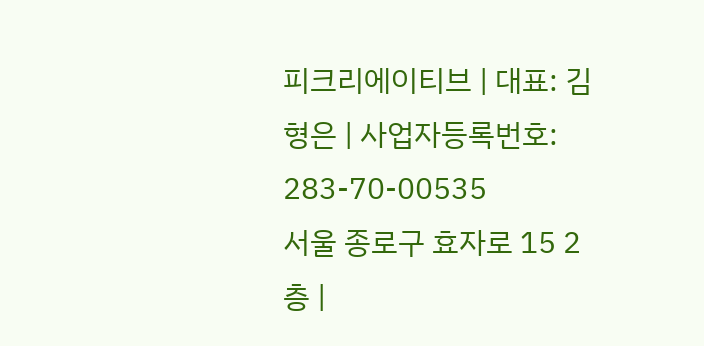피크리에이티브 | 대표: 김형은 | 사업자등록번호: 283-70-00535
서울 종로구 효자로 15 2층 |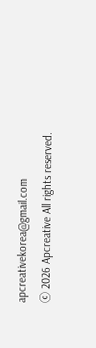apcreativekorea@gmail.com
ⓒ 2026 Apcreative All rights reserved.